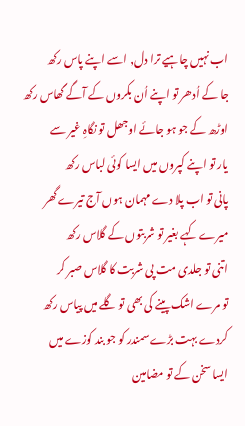اب نہیں چاہیے ترا دل, اسے اپنے پاس رکھ
جا کے اُدھر تو اپنے اُن بکروں کے آگے گھاس رکھ
اوڑھ کے جو ہو جائے اوجھل تو نگاہِ غیر سے
یار تو اپنے کپروں میں ایسا کوئی لباس رکھ
پانی تو اب پلا دے مہمان ہوں آج تیرے گھر
میرے کہے بغیر تو شربتوں کے گلاس رکھ
اتنی تو جلدی مت پی شربت کا گلاس صبر کر
تو مرے اشک پینے کی بھی تو گلے میں پیاس رکھ
کردے بہت بڑے سمندر کو جو بند کوزے میں
ایسا سخن کے تو مضامین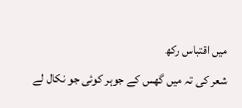میں اقتباس رکھ
شعر کی تہ میں گھس کے جوہر کوئی جو نکال لے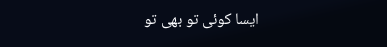ایسا کوئی تو بھی تو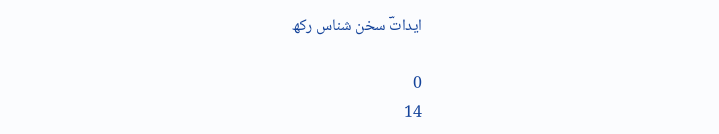ایداتؔ سخن شناس رکھ

0
14